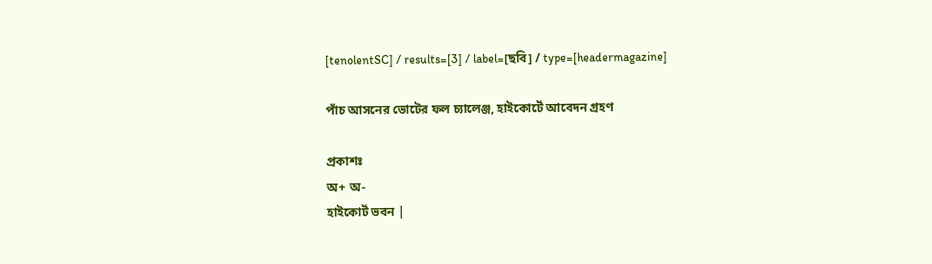[tenolentSC] / results=[3] / label=[ছবি] / type=[headermagazine]

পাঁচ আসনের ভোটের ফল চ্যালেঞ্জ, হাইকোর্টে আবেদন গ্রহণ

প্রকাশঃ
অ+ অ-
হাইকোর্ট ভবন |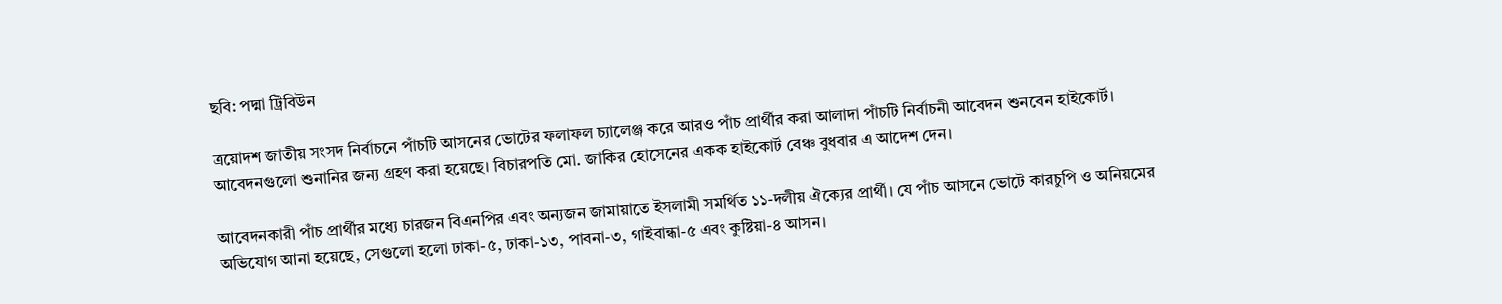ছবি: পদ্মা ট্রিবিউন

ত্রয়োদশ জাতীয় সংসদ নির্বাচনে পাঁচটি আসনের ভোটের ফলাফল চ্যালেঞ্জ করে আরও পাঁচ প্রার্থীর করা আলাদা পাঁচটি নির্বাচনী আবেদন শুনবেন হাইকোর্ট। আবেদনগুলো শুনানির জন্য গ্রহণ করা হয়েছে। বিচারপতি মো. জাকির হোসেনের একক হাইকোর্ট বেঞ্চ বুধবার এ আদেশ দেন।

আবেদনকারী পাঁচ প্রার্থীর মধ্যে চারজন বিএনপির এবং অন্যজন জামায়াতে ইসলামী সমর্থিত ১১-দলীয় ঐক্যের প্রার্থী। যে পাঁচ আসনে ভোটে কারচুপি ও অনিয়মের অভিযোগ আনা হয়েছে, সেগুলো হলো ঢাকা-৫, ঢাকা-১৩, পাবনা-৩, গাইবান্ধা-৫ এবং কুষ্টিয়া-৪ আসন।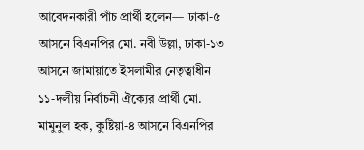আবেদনকারী পাঁচ প্রার্থী হলেন— ঢাকা-৫ আসনে বিএনপির মো. নবী উল্লা, ঢাকা-১৩ আসনে জামায়াতে ইসলামীর নেতৃত্বাধীন ১১-দলীয় নির্বাচনী ঐক্যের প্রার্থী মো. মামুনুল হক, কুষ্টিয়া-৪ আসনে বিএনপির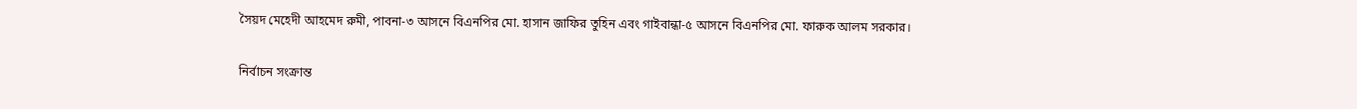সৈয়দ মেহেদী আহমেদ রুমী, পাবনা-৩ আসনে বিএনপির মো. হাসান জাফির তুহিন এবং গাইবান্ধা-৫ আসনে বিএনপির মো. ফারুক আলম সরকার।

নির্বাচন সংক্রান্ত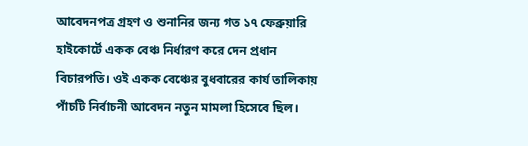আবেদনপত্র গ্রহণ ও শুনানির জন্য গত ১৭ ফেব্রুয়ারি হাইকোর্টে একক বেঞ্চ নির্ধারণ করে দেন প্রধান বিচারপতি। ওই একক বেঞ্চের বুধবারের কার্য তালিকায় পাঁচটি নির্বাচনী আবেদন নতুন মামলা হিসেবে ছিল।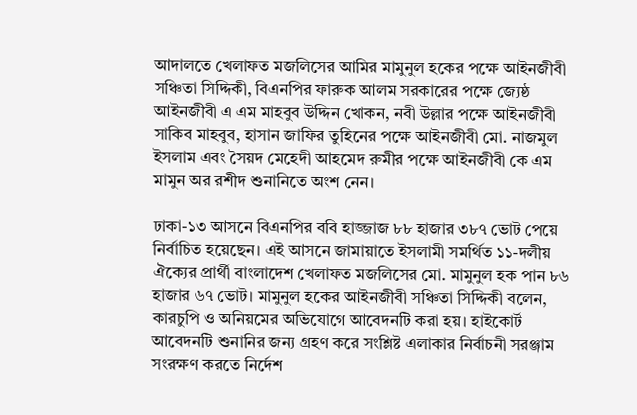আদালতে খেলাফত মজলিসের আমির মামুনুল হকের পক্ষে আইনজীবী সঞ্চিতা সিদ্দিকী, বিএনপির ফারুক আলম সরকারের পক্ষে জ্যেষ্ঠ আইনজীবী এ এম মাহবুব উদ্দিন খোকন, নবী উল্লার পক্ষে আইনজীবী সাকিব মাহবুব, হাসান জাফির তুহিনের পক্ষে আইনজীবী মো. নাজমুল ইসলাম এবং সৈয়দ মেহেদী আহমেদ রুমীর পক্ষে আইনজীবী কে এম মামুন অর রশীদ শুনানিতে অংশ নেন।

ঢাকা-১৩ আসনে বিএনপির ববি হাজ্জাজ ৮৮ হাজার ৩৮৭ ভোট পেয়ে নির্বাচিত হয়েছেন। এই আসনে জামায়াতে ইসলামী সমর্থিত ১১-দলীয় ঐক্যের প্রার্থী বাংলাদেশ খেলাফত মজলিসের মো. মামুনুল হক পান ৮৬ হাজার ৬৭ ভোট। মামুনুল হকের আইনজীবী সঞ্চিতা সিদ্দিকী বলেন, কারচুপি ও অনিয়মের অভিযোগে আবেদনটি করা হয়। হাইকোর্ট আবেদনটি শুনানির জন্য গ্রহণ করে সংশ্লিষ্ট এলাকার নির্বাচনী সরঞ্জাম সংরক্ষণ করতে নির্দেশ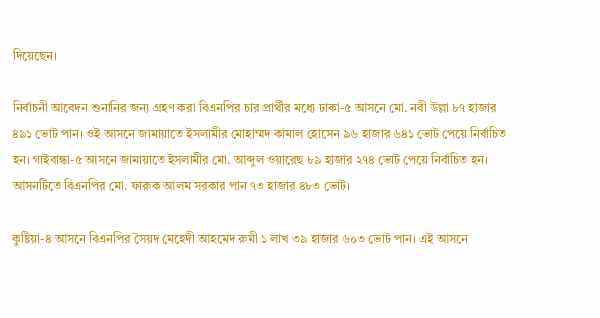দিয়েছেন।

নির্বাচনী আবেদন শুনানির জন্য গ্রহণ করা বিএনপির চার প্রার্থীর মধ্যে ঢাকা-৫ আসনে মো. নবী উল্লা ৮৭ হাজার ৪৯১ ভোট পান। ওই আসনে জামায়াতে ইসলামীর মোহাম্মদ কামাল হোসেন ৯৬ হাজার ৬৪১ ভোট পেয়ে নির্বাচিত হন। গাইবান্ধা-৫ আসনে জামায়াতে ইসলামীর মো. আব্দুল ওয়ারেছ ৮৯ হাজার ২৭৪ ভোট পেয়ে নির্বাচিত হন। আসনটিতে বিএনপির মো. ফারুক আলম সরকার পান ৭৩ হাজার ৪৮৩ ভোট।

কুষ্টিয়া-৪ আসনে বিএনপির সৈয়দ মেহেদী আহমেদ রুমী ১ লাখ ৩৯ হাজার ৬০৩ ভোট পান। এই আসনে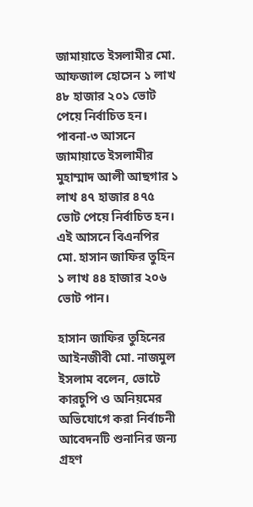জামায়াতে ইসলামীর মো. আফজাল হোসেন ১ লাখ ৪৮ হাজার ২০১ ভোট পেয়ে নির্বাচিত হন। পাবনা-৩ আসনে জামায়াতে ইসলামীর মুহাম্মাদ আলী আছগার ১ লাখ ৪৭ হাজার ৪৭৫ ভোট পেয়ে নির্বাচিত হন। এই আসনে বিএনপির মো. হাসান জাফির তুহিন ১ লাখ ৪৪ হাজার ২০৬ ভোট পান।

হাসান জাফির তুহিনের আইনজীবী মো. নাজমুল ইসলাম বলেন, ভোটে কারচুপি ও অনিয়মের অভিযোগে করা নির্বাচনী আবেদনটি শুনানির জন্য গ্রহণ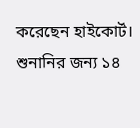করেছেন হাইকোর্ট। শুনানির জন্য ১৪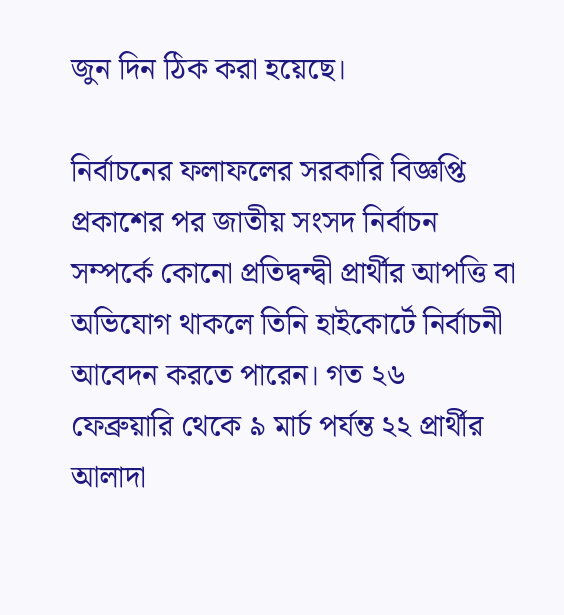জুন দিন ঠিক করা হয়েছে।

নির্বাচনের ফলাফলের সরকারি বিজ্ঞপ্তি প্রকাশের পর জাতীয় সংসদ নির্বাচন সম্পর্কে কোনো প্রতিদ্বন্দ্বী প্রার্থীর আপত্তি বা অভিযোগ থাকলে তিনি হাইকোর্টে নির্বাচনী আবেদন করতে পারেন। গত ২৬ ফেব্রুয়ারি থেকে ৯ মার্চ পর্যন্ত ২২ প্রার্থীর আলাদা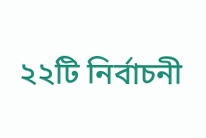২২টি নির্বাচনী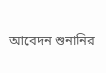আবেদন শুনানির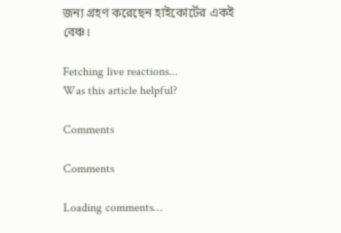জন্য গ্রহণ করেছেন হাইকোর্টের একই বেঞ্চ।

Fetching live reactions...
Was this article helpful?

Comments

Comments

Loading comments…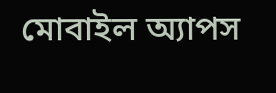মোবাইল অ্যাপস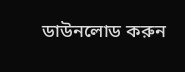ডাউনলোড করুন